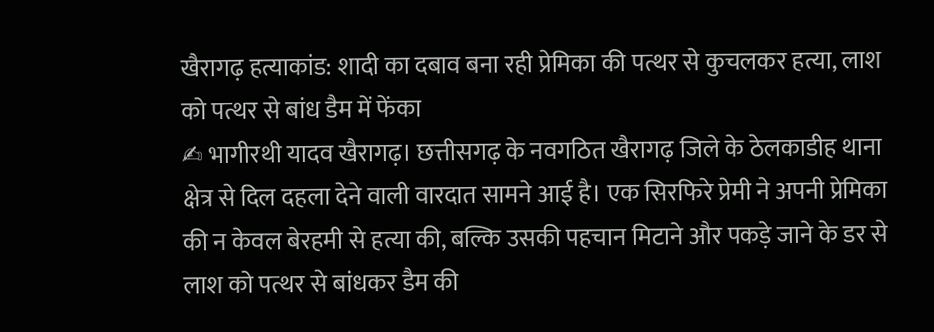खैरागढ़ हत्याकांड: शादी का दबाव बना रही प्रेमिका की पत्थर से कुचलकर हत्या, लाश को पत्थर से बांध डैम में फेंका
✍ भागीरथी यादव खैरागढ़। छत्तीसगढ़ के नवगठित खैरागढ़ जिले के ठेलकाडीह थाना क्षेत्र से दिल दहला देने वाली वारदात सामने आई है। एक सिरफिरे प्रेमी ने अपनी प्रेमिका की न केवल बेरहमी से हत्या की, बल्कि उसकी पहचान मिटाने और पकड़े जाने के डर से लाश को पत्थर से बांधकर डैम की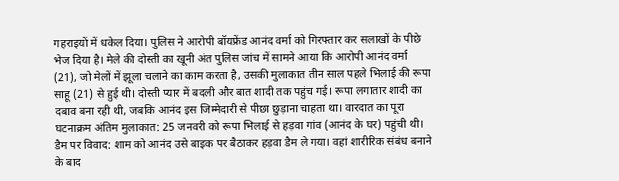गहराइयों में धकेल दिया। पुलिस ने आरोपी बॉयफ्रेंड आनंद वर्मा को गिरफ्तार कर सलाखों के पीछे भेज दिया है। मेले की दोस्ती का खूनी अंत पुलिस जांच में सामने आया कि आरोपी आनंद वर्मा (21), जो मेलों में झूला चलाने का काम करता है, उसकी मुलाकात तीन साल पहले भिलाई की रूपा साहू (21) से हुई थी। दोस्ती प्यार में बदली और बात शादी तक पहुंच गई। रूपा लगातार शादी का दबाव बना रही थी, जबकि आनंद इस जिम्मेदारी से पीछा छुड़ाना चाहता था। वारदात का पूरा घटनाक्रम अंतिम मुलाकात: 25 जनवरी को रूपा भिलाई से हड़वा गांव (आनंद के घर) पहुंची थी। डैम पर विवाद: शाम को आनंद उसे बाइक पर बैठाकर हड़वा डैम ले गया। वहां शारीरिक संबंध बनाने के बाद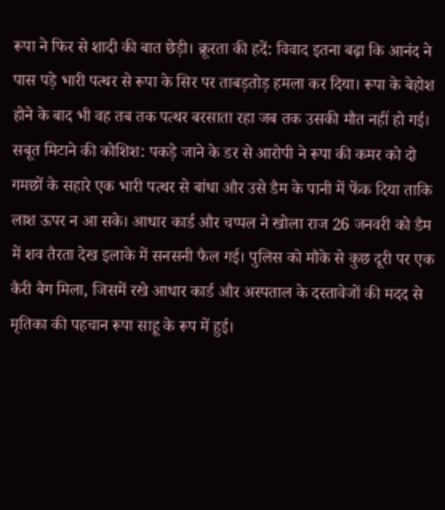रूपा ने फिर से शादी की बात छेड़ी। क्रूरता की हदें: विवाद इतना बढ़ा कि आनंद ने पास पड़े भारी पत्थर से रूपा के सिर पर ताबड़तोड़ हमला कर दिया। रूपा के बेहोश होने के बाद भी वह तब तक पत्थर बरसाता रहा जब तक उसकी मौत नहीं हो गई। सबूत मिटाने की कोशिश: पकड़े जाने के डर से आरोपी ने रूपा की कमर को दो गमछों के सहारे एक भारी पत्थर से बांधा और उसे डैम के पानी में फेंक दिया ताकि लाश ऊपर न आ सके। आधार कार्ड और चप्पल ने खोला राज 26 जनवरी को डैम में शव तैरता देख इलाके में सनसनी फैल गई। पुलिस को मौके से कुछ दूरी पर एक कैरी बैग मिला, जिसमें रखे आधार कार्ड और अस्पताल के दस्तावेजों की मदद से मृतिका की पहचान रूपा साहू के रूप में हुई।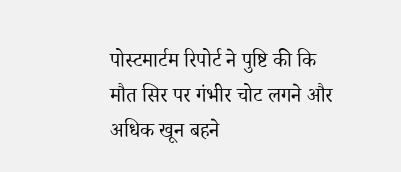पोस्टमार्टम रिपोर्ट ने पुष्टि की कि मौत सिर पर गंभीर चोट लगने और अधिक खून बहने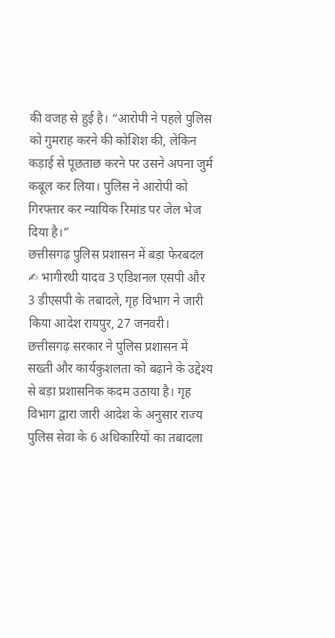की वजह से हुई है। “आरोपी ने पहले पुलिस को गुमराह करने की कोशिश की, लेकिन कड़ाई से पूछताछ करने पर उसने अपना जुर्म कबूल कर लिया। पुलिस ने आरोपी को गिरफ्तार कर न्यायिक रिमांड पर जेल भेज दिया है।”
छत्तीसगढ़ पुलिस प्रशासन में बड़ा फेरबदल
✍ भागीरथी यादव 3 एडिशनल एसपी और 3 डीएसपी के तबादले, गृह विभाग ने जारी किया आदेश रायपुर, 27 जनवरी। छत्तीसगढ़ सरकार ने पुलिस प्रशासन में सख्ती और कार्यकुशलता को बढ़ाने के उद्देश्य से बड़ा प्रशासनिक कदम उठाया है। गृह विभाग द्वारा जारी आदेश के अनुसार राज्य पुलिस सेवा के 6 अधिकारियों का तबादला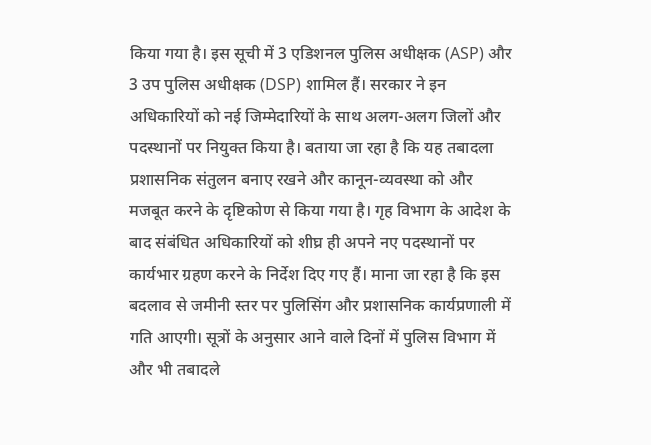किया गया है। इस सूची में 3 एडिशनल पुलिस अधीक्षक (ASP) और 3 उप पुलिस अधीक्षक (DSP) शामिल हैं। सरकार ने इन अधिकारियों को नई जिम्मेदारियों के साथ अलग-अलग जिलों और पदस्थानों पर नियुक्त किया है। बताया जा रहा है कि यह तबादला प्रशासनिक संतुलन बनाए रखने और कानून-व्यवस्था को और मजबूत करने के दृष्टिकोण से किया गया है। गृह विभाग के आदेश के बाद संबंधित अधिकारियों को शीघ्र ही अपने नए पदस्थानों पर कार्यभार ग्रहण करने के निर्देश दिए गए हैं। माना जा रहा है कि इस बदलाव से जमीनी स्तर पर पुलिसिंग और प्रशासनिक कार्यप्रणाली में गति आएगी। सूत्रों के अनुसार आने वाले दिनों में पुलिस विभाग में और भी तबादले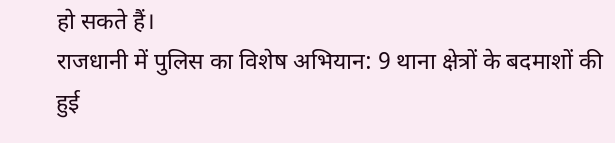हो सकते हैं।
राजधानी में पुलिस का विशेष अभियान: 9 थाना क्षेत्रों के बदमाशों की हुई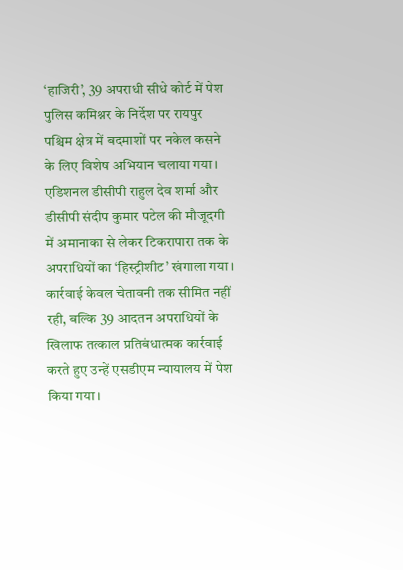‘हाजिरी’, 39 अपराधी सीधे कोर्ट में पेश
पुलिस कमिश्नर के निर्देश पर रायपुर पश्चिम क्षेत्र में बदमाशों पर नकेल कसने के लिए विशेष अभियान चलाया गया। एडिशनल डीसीपी राहुल देव शर्मा और डीसीपी संदीप कुमार पटेल की मौजूदगी में अमानाका से लेकर टिकरापारा तक के अपराधियों का ‘हिस्ट्रीशीट’ खंगाला गया। कार्रवाई केवल चेतावनी तक सीमित नहीं रही, बल्कि 39 आदतन अपराधियों के खिलाफ तत्काल प्रतिबंधात्मक कार्रवाई करते हुए उन्हें एसडीएम न्यायालय में पेश किया गया।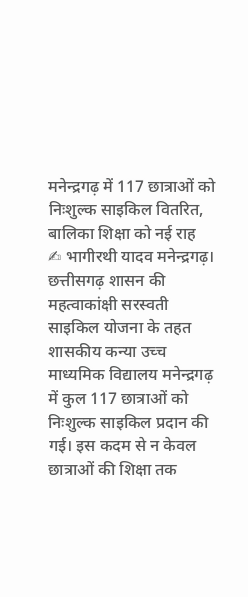मनेन्द्रगढ़ में 117 छात्राओं को निःशुल्क साइकिल वितरित, बालिका शिक्षा को नई राह
✍ भागीरथी यादव मनेन्द्रगढ़। छत्तीसगढ़ शासन की महत्वाकांक्षी सरस्वती साइकिल योजना के तहत शासकीय कन्या उच्च माध्यमिक विद्यालय मनेन्द्रगढ़ में कुल 117 छात्राओं को निःशुल्क साइकिल प्रदान की गई। इस कदम से न केवल छात्राओं की शिक्षा तक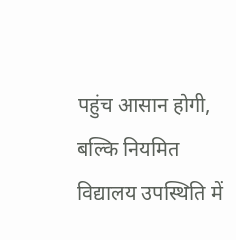पहुंच आसान होगी, बल्कि नियमित विद्यालय उपस्थिति में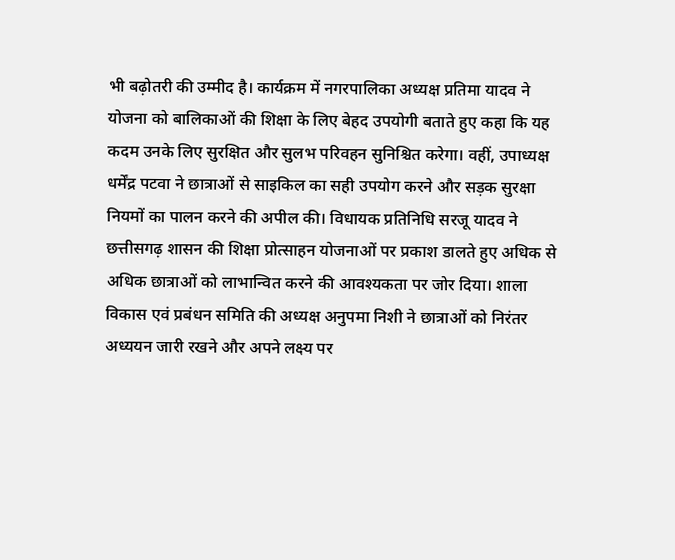भी बढ़ोतरी की उम्मीद है। कार्यक्रम में नगरपालिका अध्यक्ष प्रतिमा यादव ने योजना को बालिकाओं की शिक्षा के लिए बेहद उपयोगी बताते हुए कहा कि यह कदम उनके लिए सुरक्षित और सुलभ परिवहन सुनिश्चित करेगा। वहीं, उपाध्यक्ष धर्मेंद्र पटवा ने छात्राओं से साइकिल का सही उपयोग करने और सड़क सुरक्षा नियमों का पालन करने की अपील की। विधायक प्रतिनिधि सरजू यादव ने छत्तीसगढ़ शासन की शिक्षा प्रोत्साहन योजनाओं पर प्रकाश डालते हुए अधिक से अधिक छात्राओं को लाभान्वित करने की आवश्यकता पर जोर दिया। शाला विकास एवं प्रबंधन समिति की अध्यक्ष अनुपमा निशी ने छात्राओं को निरंतर अध्ययन जारी रखने और अपने लक्ष्य पर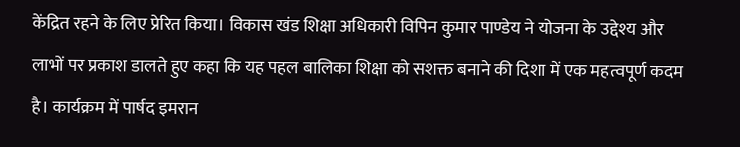केंद्रित रहने के लिए प्रेरित किया। विकास खंड शिक्षा अधिकारी विपिन कुमार पाण्डेय ने योजना के उद्देश्य और लाभों पर प्रकाश डालते हुए कहा कि यह पहल बालिका शिक्षा को सशक्त बनाने की दिशा में एक महत्वपूर्ण कदम है। कार्यक्रम में पार्षद इमरान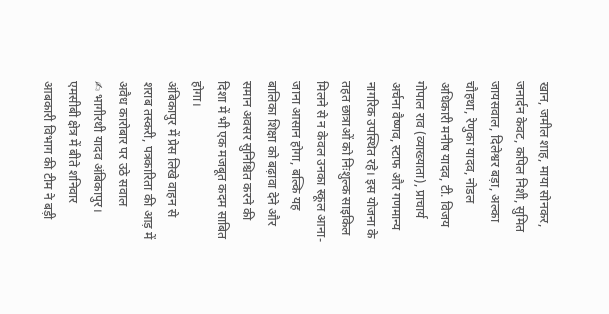खान, जमील शाह, माया सोनकर, जनार्दन केवट, कपिल निशी, सुमित जायसवाल, दिलेश्वर बड़ा, अल्का चौहथा, रेणुका यादव, नोडल अधिकारी मनीष यादव, टी. विजय गोपाल राव (व्याख्याता), प्राचार्य अर्चना वैष्णव, स्टाफ और गणमान्य नागरिक उपस्थित रहे। इस योजना के तहत छात्राओं को निःशुल्क साइकिल मिलने से न केवल उनका स्कूल आना-जाना आसान होगा, बल्कि यह बालिका शिक्षा को बढ़ावा देने और समान अवसर सुनिश्चित करने की दिशा में भी एक मजबूत कदम साबित होगा।
अंबिकापुर में प्रेस लिखे वाहन से शराब तस्करी, पत्रकारिता की आड़ में अवैध कारोबार पर उठे सवाल
✍ भागीरथी यादव अंबिकापुर। एमसीबी क्षेत्र में बीते शनिवार आबकारी विभाग की टीम ने बड़ी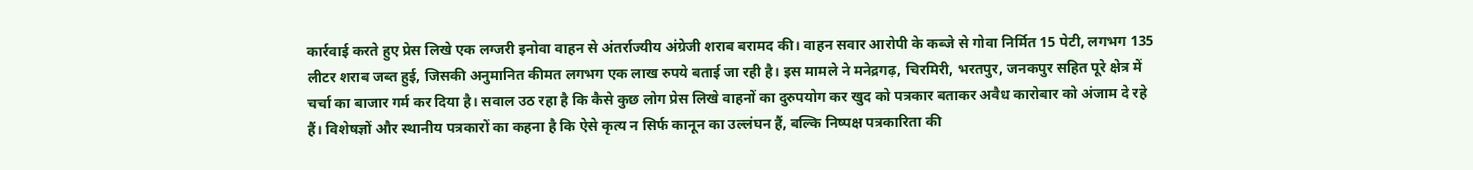कार्रवाई करते हुए प्रेस लिखे एक लग्जरी इनोवा वाहन से अंतर्राज्यीय अंग्रेजी शराब बरामद की। वाहन सवार आरोपी के कब्जे से गोवा निर्मित 15 पेटी, लगभग 135 लीटर शराब जब्त हुई, जिसकी अनुमानित कीमत लगभग एक लाख रुपये बताई जा रही है। इस मामले ने मनेद्रगढ़, चिरमिरी, भरतपुर, जनकपुर सहित पूरे क्षेत्र में चर्चा का बाजार गर्म कर दिया है। सवाल उठ रहा है कि कैसे कुछ लोग प्रेस लिखे वाहनों का दुरुपयोग कर खुद को पत्रकार बताकर अवैध कारोबार को अंजाम दे रहे हैं। विशेषज्ञों और स्थानीय पत्रकारों का कहना है कि ऐसे कृत्य न सिर्फ कानून का उल्लंघन हैं, बल्कि निष्पक्ष पत्रकारिता की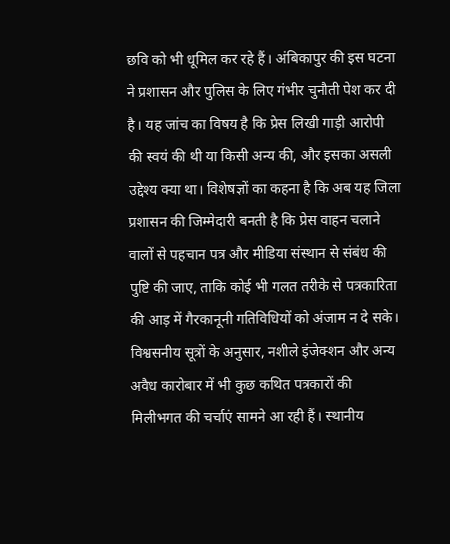छवि को भी धूमिल कर रहे हैं। अंबिकापुर की इस घटना ने प्रशासन और पुलिस के लिए गंभीर चुनौती पेश कर दी है। यह जांच का विषय है कि प्रेस लिखी गाड़ी आरोपी की स्वयं की थी या किसी अन्य की, और इसका असली उद्देश्य क्या था। विशेषज्ञों का कहना है कि अब यह जिला प्रशासन की जिम्मेदारी बनती है कि प्रेस वाहन चलाने वालों से पहचान पत्र और मीडिया संस्थान से संबंध की पुष्टि की जाए, ताकि कोई भी गलत तरीके से पत्रकारिता की आड़ में गैरकानूनी गतिविधियों को अंजाम न दे सके। विश्वसनीय सूत्रों के अनुसार, नशीले इंजेक्शन और अन्य अवैध कारोबार में भी कुछ कथित पत्रकारों की मिलीभगत की चर्चाएं सामने आ रही हैं। स्थानीय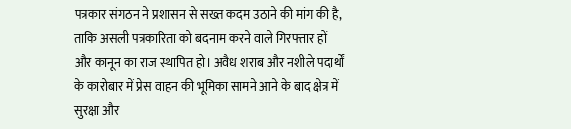पत्रकार संगठन ने प्रशासन से सख्त कदम उठाने की मांग की है, ताकि असली पत्रकारिता को बदनाम करने वाले गिरफ्तार हों और कानून का राज स्थापित हो। अवैध शराब और नशीले पदार्थों के कारोबार में प्रेस वाहन की भूमिका सामने आने के बाद क्षेत्र में सुरक्षा और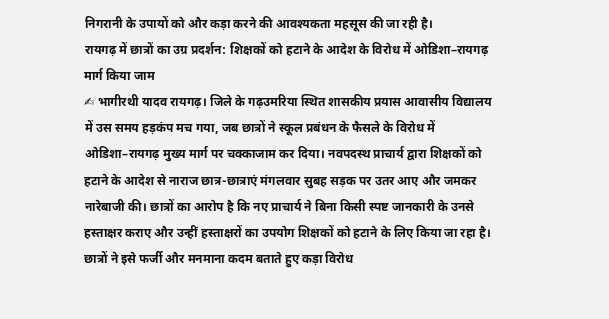निगरानी के उपायों को और कड़ा करने की आवश्यकता महसूस की जा रही है।
रायगढ़ में छात्रों का उग्र प्रदर्शन: शिक्षकों को हटाने के आदेश के विरोध में ओडिशा–रायगढ़ मार्ग किया जाम
✍ भागीरथी यादव रायगढ़। जिले के गढ़उमरिया स्थित शासकीय प्रयास आवासीय विद्यालय में उस समय हड़कंप मच गया, जब छात्रों ने स्कूल प्रबंधन के फैसले के विरोध में ओडिशा–रायगढ़ मुख्य मार्ग पर चक्काजाम कर दिया। नवपदस्थ प्राचार्य द्वारा शिक्षकों को हटाने के आदेश से नाराज छात्र-छात्राएं मंगलवार सुबह सड़क पर उतर आए और जमकर नारेबाजी की। छात्रों का आरोप है कि नए प्राचार्य ने बिना किसी स्पष्ट जानकारी के उनसे हस्ताक्षर कराए और उन्हीं हस्ताक्षरों का उपयोग शिक्षकों को हटाने के लिए किया जा रहा है। छात्रों ने इसे फर्जी और मनमाना कदम बताते हुए कड़ा विरोध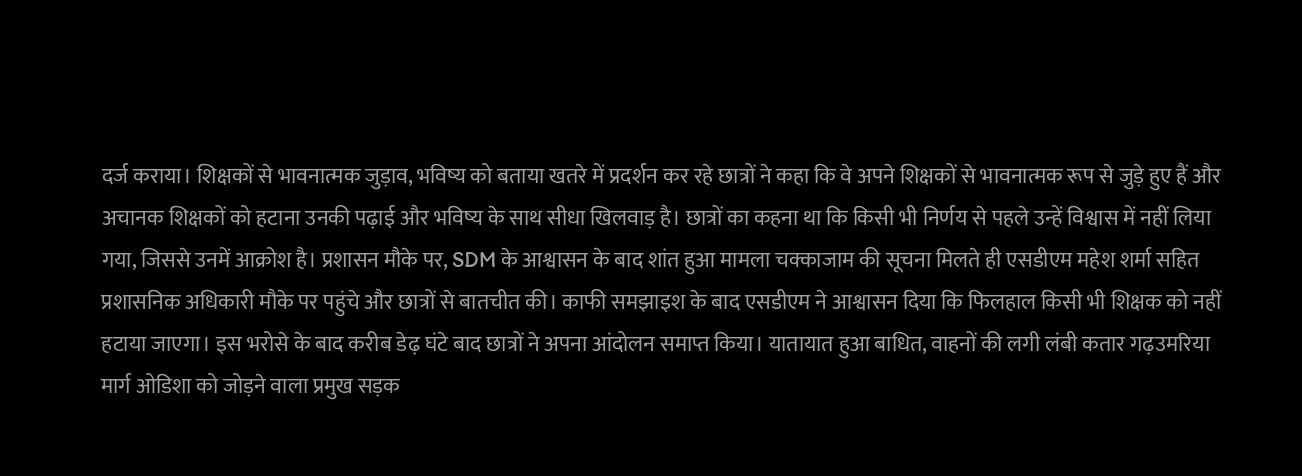दर्ज कराया। शिक्षकों से भावनात्मक जुड़ाव, भविष्य को बताया खतरे में प्रदर्शन कर रहे छात्रों ने कहा कि वे अपने शिक्षकों से भावनात्मक रूप से जुड़े हुए हैं और अचानक शिक्षकों को हटाना उनकी पढ़ाई और भविष्य के साथ सीधा खिलवाड़ है। छात्रों का कहना था कि किसी भी निर्णय से पहले उन्हें विश्वास में नहीं लिया गया, जिससे उनमें आक्रोश है। प्रशासन मौके पर, SDM के आश्वासन के बाद शांत हुआ मामला चक्काजाम की सूचना मिलते ही एसडीएम महेश शर्मा सहित प्रशासनिक अधिकारी मौके पर पहुंचे और छात्रों से बातचीत की। काफी समझाइश के बाद एसडीएम ने आश्वासन दिया कि फिलहाल किसी भी शिक्षक को नहीं हटाया जाएगा। इस भरोसे के बाद करीब डेढ़ घंटे बाद छात्रों ने अपना आंदोलन समाप्त किया। यातायात हुआ बाधित, वाहनों की लगी लंबी कतार गढ़उमरिया मार्ग ओडिशा को जोड़ने वाला प्रमुख सड़क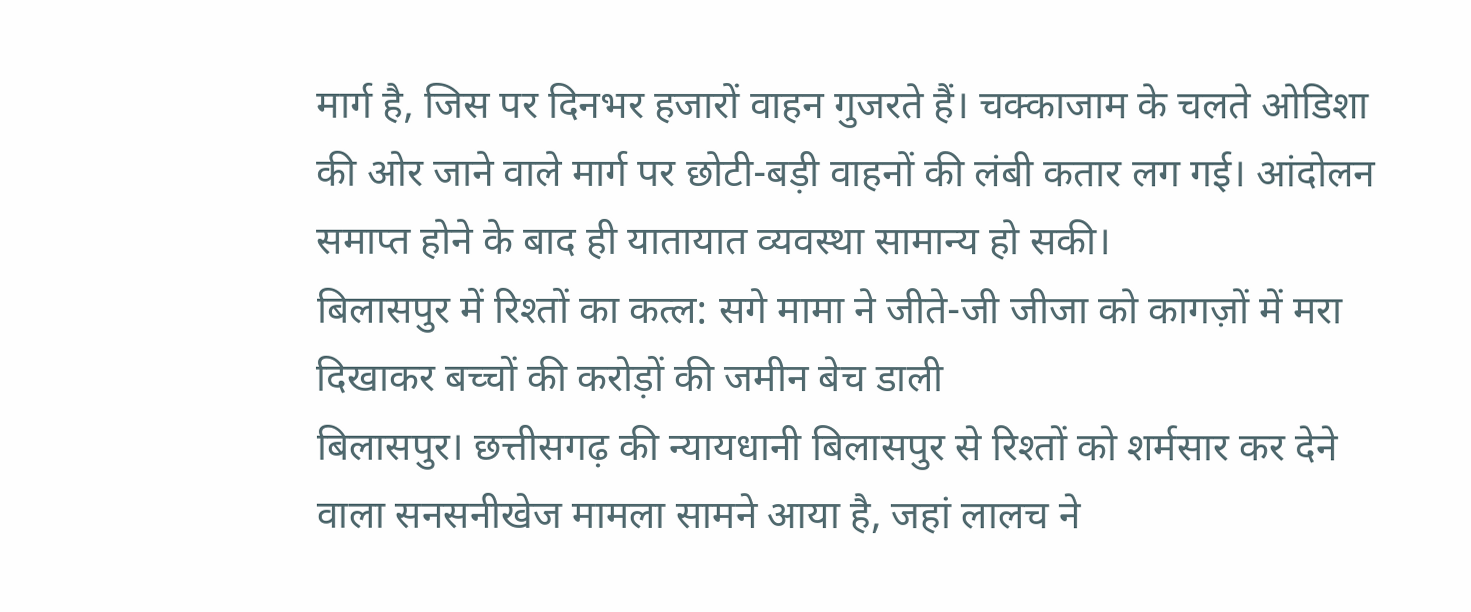मार्ग है, जिस पर दिनभर हजारों वाहन गुजरते हैं। चक्काजाम के चलते ओडिशा की ओर जाने वाले मार्ग पर छोटी-बड़ी वाहनों की लंबी कतार लग गई। आंदोलन समाप्त होने के बाद ही यातायात व्यवस्था सामान्य हो सकी।
बिलासपुर में रिश्तों का कत्ल: सगे मामा ने जीते-जी जीजा को कागज़ों में मरा दिखाकर बच्चों की करोड़ों की जमीन बेच डाली
बिलासपुर। छत्तीसगढ़ की न्यायधानी बिलासपुर से रिश्तों को शर्मसार कर देने वाला सनसनीखेज मामला सामने आया है, जहां लालच ने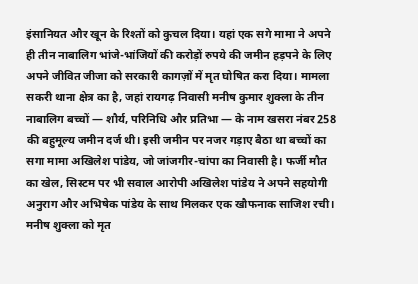इंसानियत और खून के रिश्तों को कुचल दिया। यहां एक सगे मामा ने अपने ही तीन नाबालिग भांजे-भांजियों की करोड़ों रुपये की जमीन हड़पने के लिए अपने जीवित जीजा को सरकारी कागज़ों में मृत घोषित करा दिया। मामला सकरी थाना क्षेत्र का है, जहां रायगढ़ निवासी मनीष कुमार शुक्ला के तीन नाबालिग बच्चों — शौर्य, परिनिधि और प्रतिभा — के नाम खसरा नंबर 258 की बहुमूल्य जमीन दर्ज थी। इसी जमीन पर नजर गड़ाए बैठा था बच्चों का सगा मामा अखिलेश पांडेय, जो जांजगीर-चांपा का निवासी है। फर्जी मौत का खेल, सिस्टम पर भी सवाल आरोपी अखिलेश पांडेय ने अपने सहयोगी अनुराग और अभिषेक पांडेय के साथ मिलकर एक खौफनाक साजिश रची। मनीष शुक्ला को मृत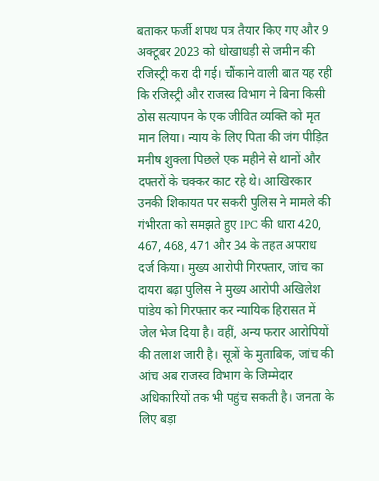बताकर फर्जी शपथ पत्र तैयार किए गए और 9 अक्टूबर 2023 को धोखाधड़ी से जमीन की रजिस्ट्री करा दी गई। चौंकाने वाली बात यह रही कि रजिस्ट्री और राजस्व विभाग ने बिना किसी ठोस सत्यापन के एक जीवित व्यक्ति को मृत मान लिया। न्याय के लिए पिता की जंग पीड़ित मनीष शुक्ला पिछले एक महीने से थानों और दफ्तरों के चक्कर काट रहे थे। आखिरकार उनकी शिकायत पर सकरी पुलिस ने मामले की गंभीरता को समझते हुए IPC की धारा 420, 467, 468, 471 और 34 के तहत अपराध दर्ज किया। मुख्य आरोपी गिरफ्तार, जांच का दायरा बढ़ा पुलिस ने मुख्य आरोपी अखिलेश पांडेय को गिरफ्तार कर न्यायिक हिरासत में जेल भेज दिया है। वहीं, अन्य फरार आरोपियों की तलाश जारी है। सूत्रों के मुताबिक, जांच की आंच अब राजस्व विभाग के जिम्मेदार अधिकारियों तक भी पहुंच सकती है। जनता के लिए बड़ा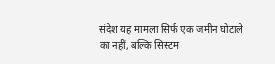संदेश यह मामला सिर्फ एक जमीन घोटाले का नहीं, बल्कि सिस्टम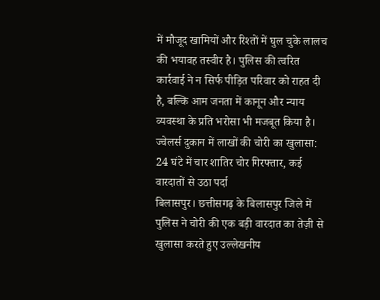में मौजूद खामियों और रिश्तों में घुल चुके लालच की भयावह तस्वीर है। पुलिस की त्वरित कार्रवाई ने न सिर्फ पीड़ित परिवार को राहत दी है, बल्कि आम जनता में कानून और न्याय व्यवस्था के प्रति भरोसा भी मजबूत किया है।
ज्वेलर्स दुकान में लाखों की चोरी का खुलासा: 24 घंटे में चार शातिर चोर गिरफ्तार, कई वारदातों से उठा पर्दा
बिलासपुर। छत्तीसगढ़ के बिलासपुर जिले में पुलिस ने चोरी की एक बड़ी वारदात का तेज़ी से खुलासा करते हुए उल्लेखनीय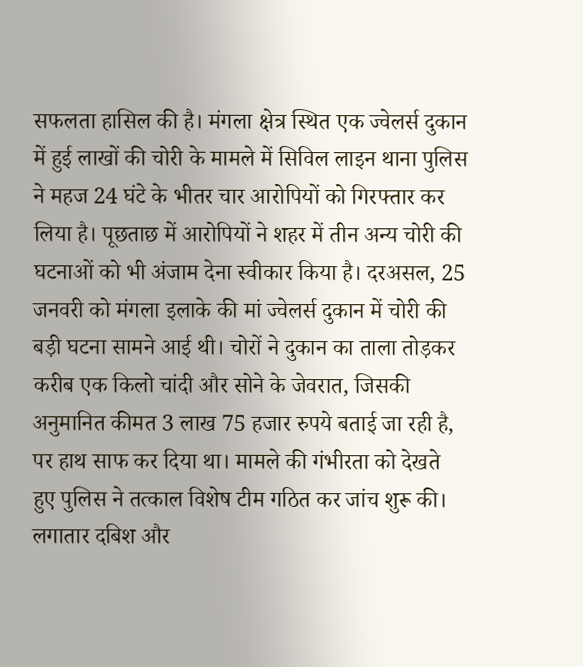सफलता हासिल की है। मंगला क्षेत्र स्थित एक ज्वेलर्स दुकान में हुई लाखों की चोरी के मामले में सिविल लाइन थाना पुलिस ने महज 24 घंटे के भीतर चार आरोपियों को गिरफ्तार कर लिया है। पूछताछ में आरोपियों ने शहर में तीन अन्य चोरी की घटनाओं को भी अंजाम देना स्वीकार किया है। दरअसल, 25 जनवरी को मंगला इलाके की मां ज्वेलर्स दुकान में चोरी की बड़ी घटना सामने आई थी। चोरों ने दुकान का ताला तोड़कर करीब एक किलो चांदी और सोने के जेवरात, जिसकी अनुमानित कीमत 3 लाख 75 हजार रुपये बताई जा रही है, पर हाथ साफ कर दिया था। मामले की गंभीरता को देखते हुए पुलिस ने तत्काल विशेष टीम गठित कर जांच शुरू की। लगातार दबिश और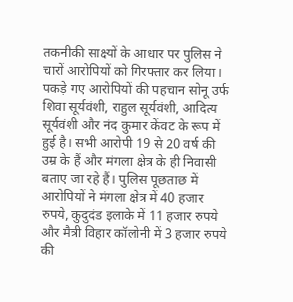तकनीकी साक्ष्यों के आधार पर पुलिस ने चारों आरोपियों को गिरफ्तार कर लिया। पकड़े गए आरोपियों की पहचान सोनू उर्फ शिवा सूर्यवंशी, राहुल सूर्यवंशी, आदित्य सूर्यवंशी और नंद कुमार केंवट के रूप में हुई है। सभी आरोपी 19 से 20 वर्ष की उम्र के हैं और मंगला क्षेत्र के ही निवासी बताए जा रहे हैं। पुलिस पूछताछ में आरोपियों ने मंगला क्षेत्र में 40 हजार रुपये, कुदुदंड इलाके में 11 हजार रुपये और मैत्री विहार कॉलोनी में 3 हजार रुपये की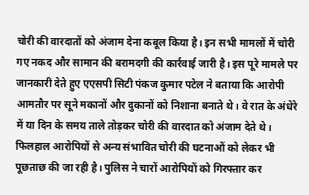चोरी की वारदातों को अंजाम देना कबूल किया है। इन सभी मामलों में चोरी गए नकद और सामान की बरामदगी की कार्रवाई जारी है। इस पूरे मामले पर जानकारी देते हुए एएसपी सिटी पंकज कुमार पटेल ने बताया कि आरोपी आमतौर पर सूने मकानों और दुकानों को निशाना बनाते थे। वे रात के अंधेरे में या दिन के समय ताले तोड़कर चोरी की वारदात को अंजाम देते थे। फिलहाल आरोपियों से अन्य संभावित चोरी की घटनाओं को लेकर भी पूछताछ की जा रही है। पुलिस ने चारों आरोपियों को गिरफ्तार कर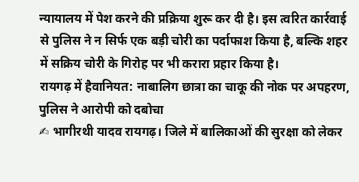न्यायालय में पेश करने की प्रक्रिया शुरू कर दी है। इस त्वरित कार्रवाई से पुलिस ने न सिर्फ एक बड़ी चोरी का पर्दाफाश किया है, बल्कि शहर में सक्रिय चोरी के गिरोह पर भी करारा प्रहार किया है।
रायगढ़ में हैवानियत: नाबालिग छात्रा का चाकू की नोक पर अपहरण, पुलिस ने आरोपी को दबोचा
✍ भागीरथी यादव रायगढ़। जिले में बालिकाओं की सुरक्षा को लेकर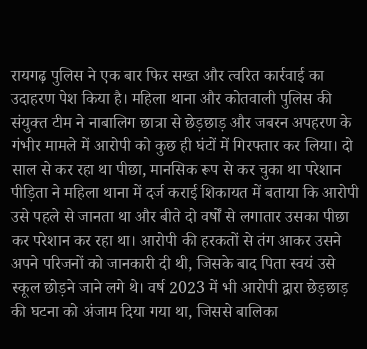रायगढ़ पुलिस ने एक बार फिर सख्त और त्वरित कार्रवाई का उदाहरण पेश किया है। महिला थाना और कोतवाली पुलिस की संयुक्त टीम ने नाबालिग छात्रा से छेड़छाड़ और जबरन अपहरण के गंभीर मामले में आरोपी को कुछ ही घंटों में गिरफ्तार कर लिया। दो साल से कर रहा था पीछा, मानसिक रूप से कर चुका था परेशान पीड़िता ने महिला थाना में दर्ज कराई शिकायत में बताया कि आरोपी उसे पहले से जानता था और बीते दो वर्षों से लगातार उसका पीछा कर परेशान कर रहा था। आरोपी की हरकतों से तंग आकर उसने अपने परिजनों को जानकारी दी थी, जिसके बाद पिता स्वयं उसे स्कूल छोड़ने जाने लगे थे। वर्ष 2023 में भी आरोपी द्वारा छेड़छाड़ की घटना को अंजाम दिया गया था, जिससे बालिका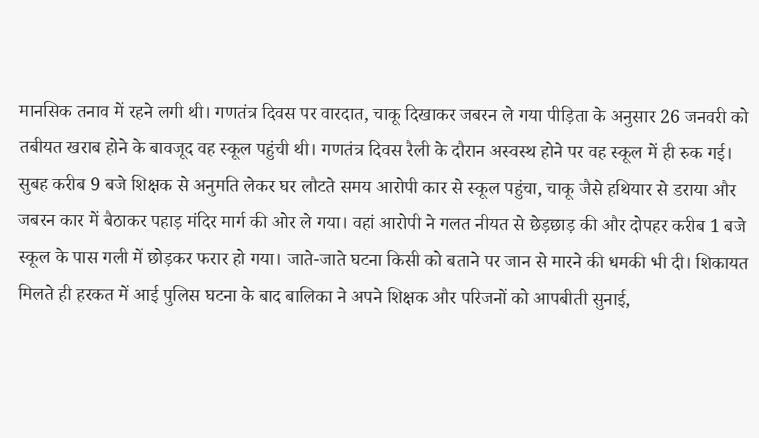मानसिक तनाव में रहने लगी थी। गणतंत्र दिवस पर वारदात, चाकू दिखाकर जबरन ले गया पीड़िता के अनुसार 26 जनवरी को तबीयत खराब होने के बावजूद वह स्कूल पहुंची थी। गणतंत्र दिवस रैली के दौरान अस्वस्थ होने पर वह स्कूल में ही रुक गई। सुबह करीब 9 बजे शिक्षक से अनुमति लेकर घर लौटते समय आरोपी कार से स्कूल पहुंचा, चाकू जैसे हथियार से डराया और जबरन कार में बैठाकर पहाड़ मंदिर मार्ग की ओर ले गया। वहां आरोपी ने गलत नीयत से छेड़छाड़ की और दोपहर करीब 1 बजे स्कूल के पास गली में छोड़कर फरार हो गया। जाते-जाते घटना किसी को बताने पर जान से मारने की धमकी भी दी। शिकायत मिलते ही हरकत में आई पुलिस घटना के बाद बालिका ने अपने शिक्षक और परिजनों को आपबीती सुनाई,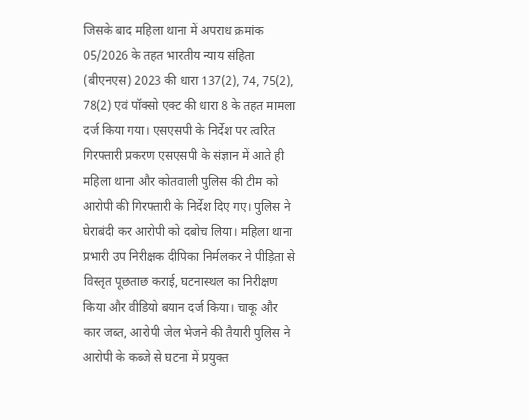जिसके बाद महिला थाना में अपराध क्रमांक 05/2026 के तहत भारतीय न्याय संहिता (बीएनएस) 2023 की धारा 137(2), 74, 75(2), 78(2) एवं पॉक्सो एक्ट की धारा 8 के तहत मामला दर्ज किया गया। एसएसपी के निर्देश पर त्वरित गिरफ्तारी प्रकरण एसएसपी के संज्ञान में आते ही महिला थाना और कोतवाली पुलिस की टीम को आरोपी की गिरफ्तारी के निर्देश दिए गए। पुलिस ने घेराबंदी कर आरोपी को दबोच लिया। महिला थाना प्रभारी उप निरीक्षक दीपिका निर्मलकर ने पीड़िता से विस्तृत पूछताछ कराई, घटनास्थल का निरीक्षण किया और वीडियो बयान दर्ज किया। चाकू और कार जब्त, आरोपी जेल भेजने की तैयारी पुलिस ने आरोपी के कब्जे से घटना में प्रयुक्त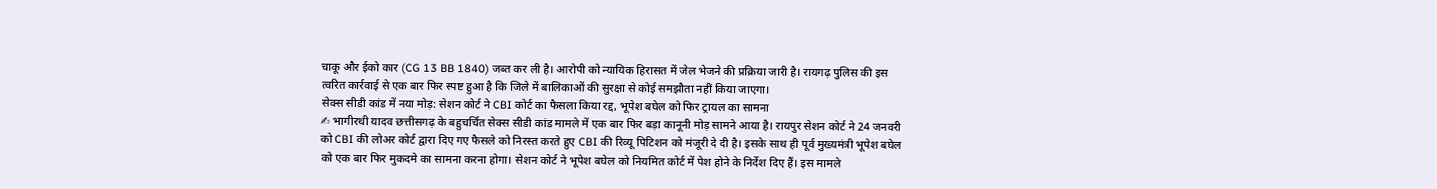चाकू और ईको कार (CG 13 BB 1840) जब्त कर ली है। आरोपी को न्यायिक हिरासत में जेल भेजने की प्रक्रिया जारी है। रायगढ़ पुलिस की इस त्वरित कार्रवाई से एक बार फिर स्पष्ट हुआ है कि जिले में बालिकाओं की सुरक्षा से कोई समझौता नहीं किया जाएगा।
सेक्स सीडी कांड में नया मोड़: सेशन कोर्ट ने CBI कोर्ट का फैसला किया रद्द, भूपेश बघेल को फिर ट्रायल का सामना
✍ भागीरथी यादव छत्तीसगढ़ के बहुचर्चित सेक्स सीडी कांड मामले में एक बार फिर बड़ा कानूनी मोड़ सामने आया है। रायपुर सेशन कोर्ट ने 24 जनवरी को CBI की लोअर कोर्ट द्वारा दिए गए फैसले को निरस्त करते हुए CBI की रिव्यू पिटिशन को मंजूरी दे दी है। इसके साथ ही पूर्व मुख्यमंत्री भूपेश बघेल को एक बार फिर मुकदमे का सामना करना होगा। सेशन कोर्ट ने भूपेश बघेल को नियमित कोर्ट में पेश होने के निर्देश दिए हैं। इस मामले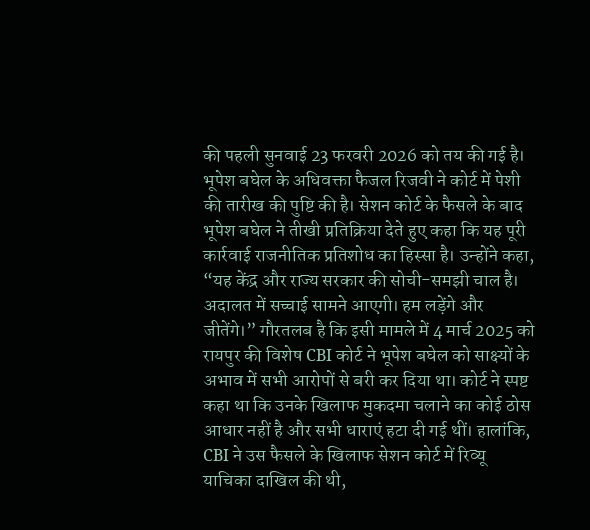की पहली सुनवाई 23 फरवरी 2026 को तय की गई है। भूपेश बघेल के अधिवक्ता फैजल रिजवी ने कोर्ट में पेशी की तारीख की पुष्टि की है। सेशन कोर्ट के फैसले के बाद भूपेश बघेल ने तीखी प्रतिक्रिया देते हुए कहा कि यह पूरी कार्रवाई राजनीतिक प्रतिशोध का हिस्सा है। उन्होंने कहा, “यह केंद्र और राज्य सरकार की सोची-समझी चाल है। अदालत में सच्चाई सामने आएगी। हम लड़ेंगे और जीतेंगे।” गौरतलब है कि इसी मामले में 4 मार्च 2025 को रायपुर की विशेष CBI कोर्ट ने भूपेश बघेल को साक्ष्यों के अभाव में सभी आरोपों से बरी कर दिया था। कोर्ट ने स्पष्ट कहा था कि उनके खिलाफ मुकदमा चलाने का कोई ठोस आधार नहीं है और सभी धाराएं हटा दी गई थीं। हालांकि, CBI ने उस फैसले के खिलाफ सेशन कोर्ट में रिव्यू याचिका दाखिल की थी,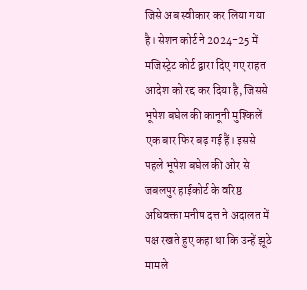जिसे अब स्वीकार कर लिया गया है। सेशन कोर्ट ने 2024-25 में मजिस्ट्रेट कोर्ट द्वारा दिए गए राहत आदेश को रद्द कर दिया है, जिससे भूपेश बघेल की कानूनी मुश्किलें एक बार फिर बढ़ गई हैं। इससे पहले भूपेश बघेल की ओर से जबलपुर हाईकोर्ट के वरिष्ठ अधिवक्ता मनीष दत्त ने अदालत में पक्ष रखते हुए कहा था कि उन्हें झूठे मामले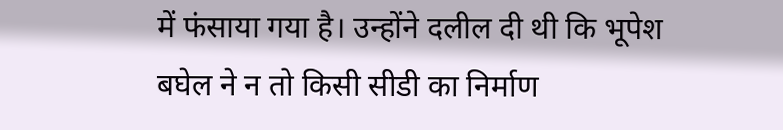में फंसाया गया है। उन्होंने दलील दी थी कि भूपेश बघेल ने न तो किसी सीडी का निर्माण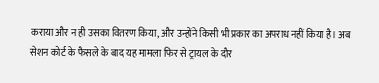कराया और न ही उसका वितरण किया, और उन्होंने किसी भी प्रकार का अपराध नहीं किया है। अब सेशन कोर्ट के फैसले के बाद यह मामला फिर से ट्रायल के दौर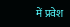में प्रवेश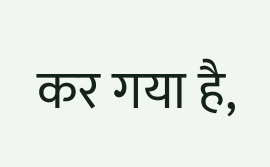कर गया है,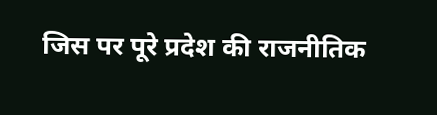जिस पर पूरे प्रदेश की राजनीतिक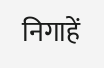निगाहें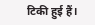टिकी हुई हैं।